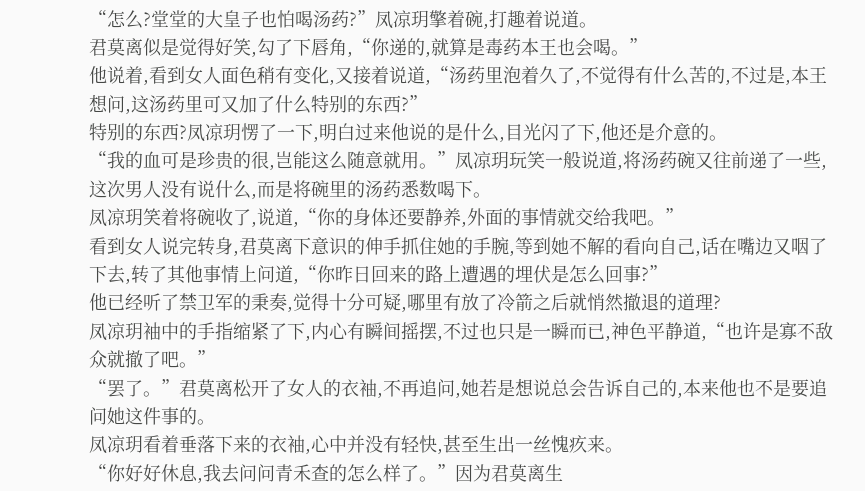“怎么?堂堂的大皇子也怕喝汤药?”凤凉玥擎着碗,打趣着说道。
君莫离似是觉得好笑,勾了下唇角,“你递的,就算是毒药本王也会喝。”
他说着,看到女人面色稍有变化,又接着说道,“汤药里泡着久了,不觉得有什么苦的,不过是,本王想问,这汤药里可又加了什么特别的东西?”
特别的东西?凤凉玥愣了一下,明白过来他说的是什么,目光闪了下,他还是介意的。
“我的血可是珍贵的很,岂能这么随意就用。”凤凉玥玩笑一般说道,将汤药碗又往前递了一些,这次男人没有说什么,而是将碗里的汤药悉数喝下。
凤凉玥笑着将碗收了,说道,“你的身体还要静养,外面的事情就交给我吧。”
看到女人说完转身,君莫离下意识的伸手抓住她的手腕,等到她不解的看向自己,话在嘴边又咽了下去,转了其他事情上问道,“你昨日回来的路上遭遇的埋伏是怎么回事?”
他已经听了禁卫军的秉奏,觉得十分可疑,哪里有放了冷箭之后就悄然撤退的道理?
凤凉玥袖中的手指缩紧了下,内心有瞬间摇摆,不过也只是一瞬而已,神色平静道,“也许是寡不敌众就撤了吧。”
“罢了。”君莫离松开了女人的衣袖,不再追问,她若是想说总会告诉自己的,本来他也不是要追问她这件事的。
凤凉玥看着垂落下来的衣袖,心中并没有轻快,甚至生出一丝愧疚来。
“你好好休息,我去问问青禾查的怎么样了。”因为君莫离生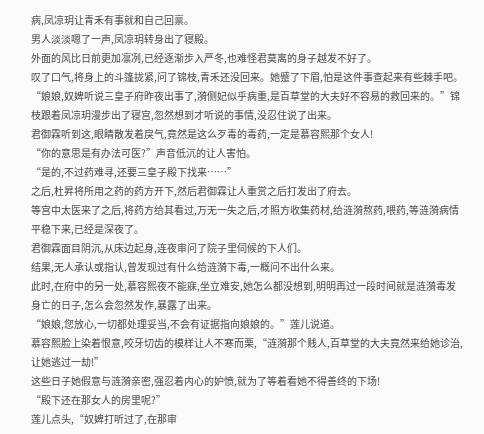病,凤凉玥让青禾有事就和自己回禀。
男人淡淡嗯了一声,凤凉玥转身出了寝殿。
外面的风比日前更加凛冽,已经逐渐步入严冬,也难怪君莫离的身子越发不好了。
叹了口气,将身上的斗篷拢紧,问了锦枝,青禾还没回来。她蹙了下眉,怕是这件事查起来有些棘手吧。
“娘娘,奴婢听说三皇子府昨夜出事了,漪侧妃似乎病重,是百草堂的大夫好不容易的救回来的。”锦枝跟着凤凉玥漫步出了寝宫,忽然想到才听说的事情,没忍住说了出来。
君御霖听到这,眼睛散发着戾气,竟然是这么歹毒的毒药,一定是慕容熙那个女人!
“你的意思是有办法可医?”声音低沉的让人害怕。
“是的,不过药难寻,还要三皇子殿下找来……”
之后,杜昇将所用之药的药方开下,然后君御霖让人重赏之后打发出了府去。
等宫中太医来了之后,将药方给其看过,万无一失之后,才照方收集药材,给涟漪熬药,喂药,等涟漪病情平稳下来,已经是深夜了。
君御霖面目阴沉,从床边起身,连夜审问了院子里伺候的下人们。
结果,无人承认或指认,曾发现过有什么给涟漪下毒,一概问不出什么来。
此时,在府中的另一处,慕容熙夜不能寐,坐立难安,她怎么都没想到,明明再过一段时间就是涟漪毒发身亡的日子,怎么会忽然发作,暴露了出来。
“娘娘,您放心,一切都处理妥当,不会有证据指向娘娘的。”莲儿说道。
慕容熙脸上染着恨意,咬牙切齿的模样让人不寒而栗,“涟漪那个贱人,百草堂的大夫竟然来给她诊治,让她逃过一劫!”
这些日子她假意与涟漪亲密,强忍着内心的妒愤,就为了等着看她不得善终的下场!
“殿下还在那女人的房里呢?”
莲儿点头,“奴婢打听过了,在那审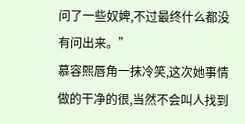问了一些奴婢,不过最终什么都没有问出来。”
慕容熙唇角一抹冷笑,这次她事情做的干净的很,当然不会叫人找到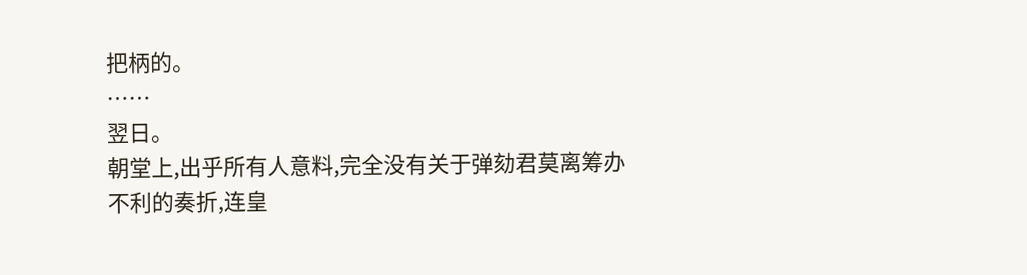把柄的。
……
翌日。
朝堂上,出乎所有人意料,完全没有关于弹劾君莫离筹办不利的奏折,连皇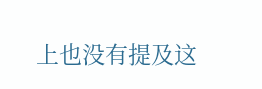上也没有提及这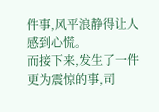件事,风平浪静得让人感到心慌。
而接下来,发生了一件更为震惊的事,司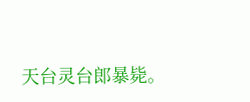天台灵台郎暴毙。